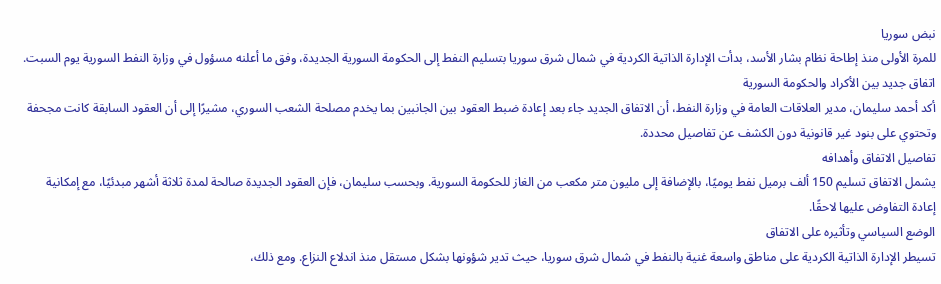نبض سوريا
للمرة الأولى منذ إطاحة نظام بشار الأسد، بدأت الإدارة الذاتية الكردية في شمال شرق سوريا بتسليم النفط إلى الحكومة السورية الجديدة، وفق ما أعلنه مسؤول في وزارة النفط السورية يوم السبت.
اتفاق جديد بين الأكراد والحكومة السورية
أكد أحمد سليمان، مدير العلاقات العامة في وزارة النفط، أن الاتفاق الجديد جاء بعد إعادة ضبط العقود بين الجانبين بما يخدم مصلحة الشعب السوري، مشيرًا إلى أن العقود السابقة كانت مجحفة وتحتوي على بنود غير قانونية دون الكشف عن تفاصيل محددة.
تفاصيل الاتفاق وأهدافه
يشمل الاتفاق تسليم 150 ألف برميل نفط يوميًا، بالإضافة إلى مليون متر مكعب من الغاز للحكومة السورية. وبحسب سليمان، فإن العقود الجديدة صالحة لمدة ثلاثة أشهر مبدئيًا، مع إمكانية إعادة التفاوض عليها لاحقًا.
الوضع السياسي وتأثيره على الاتفاق
تسيطر الإدارة الذاتية الكردية على مناطق واسعة غنية بالنفط في شمال شرق سوريا، حيث تدير شؤونها بشكل مستقل منذ اندلاع النزاع. ومع ذلك،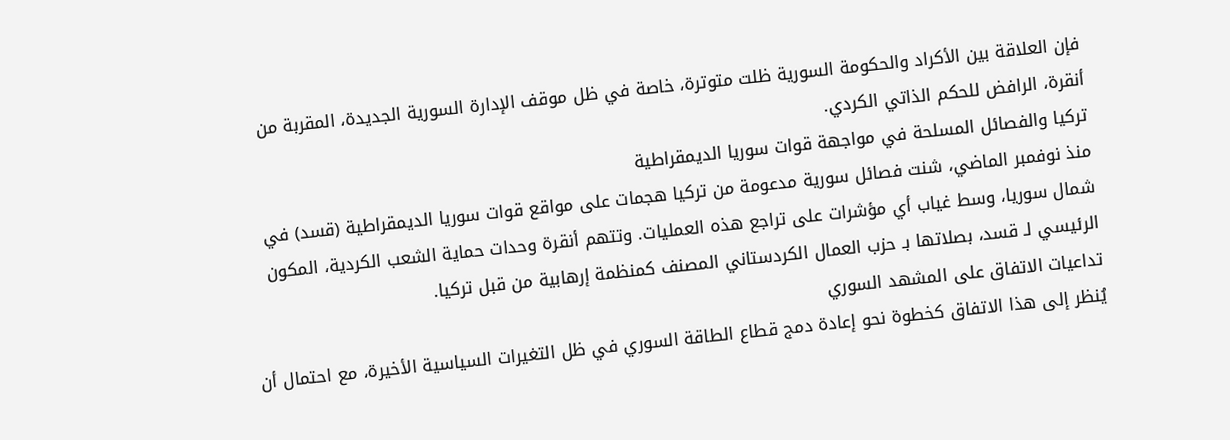فإن العلاقة بين الأكراد والحكومة السورية ظلت متوترة، خاصة في ظل موقف الإدارة السورية الجديدة، المقربة من أنقرة، الرافض للحكم الذاتي الكردي.
تركيا والفصائل المسلحة في مواجهة قوات سوريا الديمقراطية
منذ نوفمبر الماضي، شنت فصائل سورية مدعومة من تركيا هجمات على مواقع قوات سوريا الديمقراطية (قسد) في شمال سوريا، وسط غياب أي مؤشرات على تراجع هذه العمليات. وتتهم أنقرة وحدات حماية الشعب الكردية، المكون الرئيسي لـ قسد، بصلاتها بـ حزب العمال الكردستاني المصنف كمنظمة إرهابية من قبل تركيا.
تداعيات الاتفاق على المشهد السوري
يُنظر إلى هذا الاتفاق كخطوة نحو إعادة دمج قطاع الطاقة السوري في ظل التغيرات السياسية الأخيرة، مع احتمال أن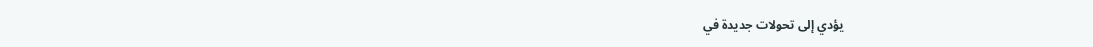يؤدي إلى تحولات جديدة في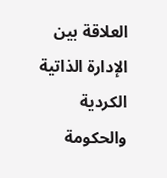العلاقة بين الإدارة الذاتية الكردية والحكومة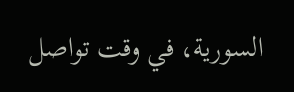السورية، في وقت تواصل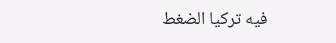فيه تركيا الضغط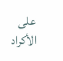على الأكراد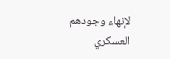لإنهاء وجودهم العسكري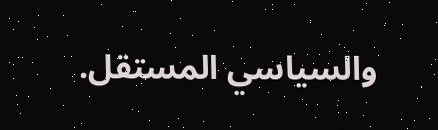والسياسي المستقل.